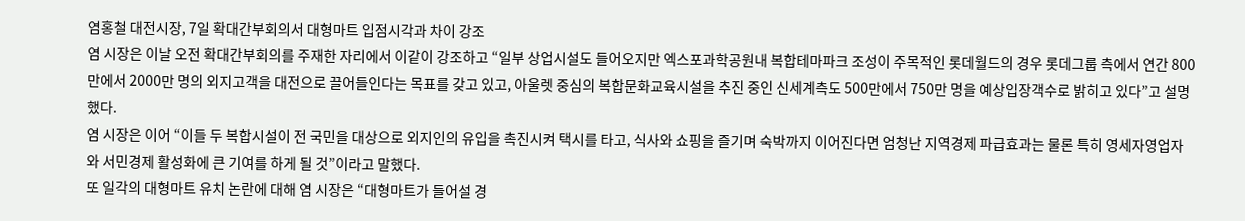염홍철 대전시장, 7일 확대간부회의서 대형마트 입점시각과 차이 강조
염 시장은 이날 오전 확대간부회의를 주재한 자리에서 이같이 강조하고 “일부 상업시설도 들어오지만 엑스포과학공원내 복합테마파크 조성이 주목적인 롯데월드의 경우 롯데그룹 측에서 연간 800만에서 2000만 명의 외지고객을 대전으로 끌어들인다는 목표를 갖고 있고, 아울렛 중심의 복합문화교육시설을 추진 중인 신세계측도 500만에서 750만 명을 예상입장객수로 밝히고 있다”고 설명했다.
염 시장은 이어 “이들 두 복합시설이 전 국민을 대상으로 외지인의 유입을 촉진시켜 택시를 타고, 식사와 쇼핑을 즐기며 숙박까지 이어진다면 엄청난 지역경제 파급효과는 물론 특히 영세자영업자와 서민경제 활성화에 큰 기여를 하게 될 것”이라고 말했다.
또 일각의 대형마트 유치 논란에 대해 염 시장은 “대형마트가 들어설 경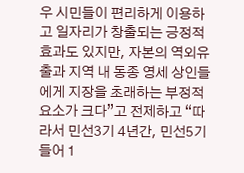우 시민들이 편리하게 이용하고 일자리가 창출되는 긍정적 효과도 있지만, 자본의 역외유출과 지역 내 동종 영세 상인들에게 지장을 초래하는 부정적 요소가 크다”고 전제하고 “따라서 민선3기 4년간, 민선5기 들어 1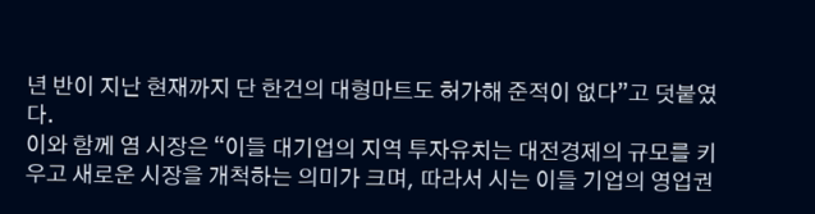년 반이 지난 현재까지 단 한건의 대형마트도 허가해 준적이 없다”고 덧붙였다.
이와 함께 염 시장은 “이들 대기업의 지역 투자유치는 대전경제의 규모를 키우고 새로운 시장을 개척하는 의미가 크며, 따라서 시는 이들 기업의 영업권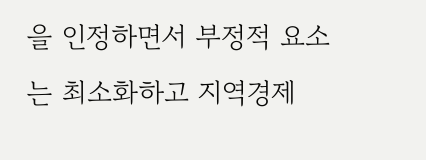을 인정하면서 부정적 요소는 최소화하고 지역경제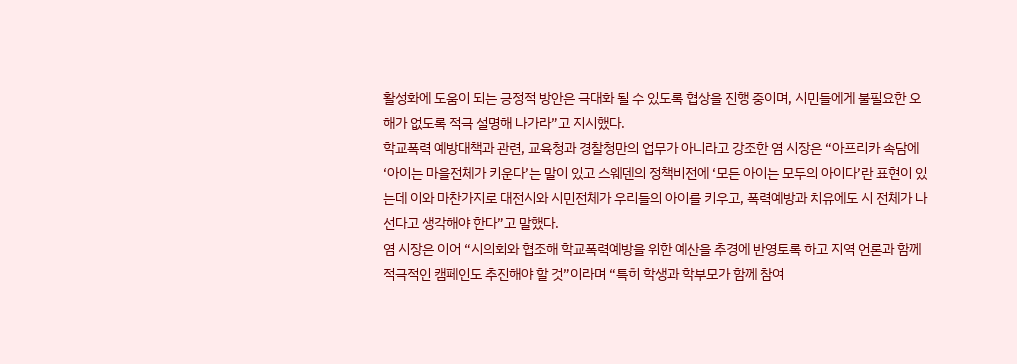활성화에 도움이 되는 긍정적 방안은 극대화 될 수 있도록 협상을 진행 중이며, 시민들에게 불필요한 오해가 없도록 적극 설명해 나가라”고 지시했다.
학교폭력 예방대책과 관련, 교육청과 경찰청만의 업무가 아니라고 강조한 염 시장은 “아프리카 속담에 ‘아이는 마을전체가 키운다’는 말이 있고 스웨덴의 정책비전에 ‘모든 아이는 모두의 아이다’란 표현이 있는데 이와 마찬가지로 대전시와 시민전체가 우리들의 아이를 키우고, 폭력예방과 치유에도 시 전체가 나선다고 생각해야 한다”고 말했다.
염 시장은 이어 “시의회와 협조해 학교폭력예방을 위한 예산을 추경에 반영토록 하고 지역 언론과 함께 적극적인 캠페인도 추진해야 할 것”이라며 “특히 학생과 학부모가 함께 참여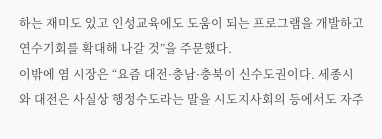하는 재미도 있고 인성교육에도 도움이 되는 프로그램을 개발하고 연수기회를 확대해 나갈 것”을 주문했다.
이밖에 염 시장은 “요즘 대전·충남·충북이 신수도권이다. 세종시와 대전은 사실상 행정수도라는 말을 시도지사회의 등에서도 자주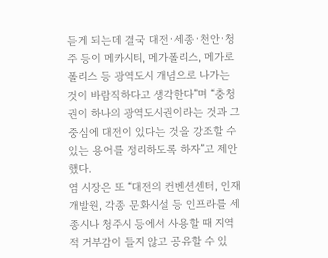듣게 되는데 결국 대전·세종·천안·청주 등이 메카시티, 메가폴리스, 메가로폴리스 등 광역도시 개념으로 나가는 것이 바람직하다고 생각한다”며 “충청권이 하나의 광역도시권이라는 것과 그 중심에 대전이 있다는 것을 강조할 수 있는 용어를 정리하도록 하자”고 제안했다.
염 시장은 또 “대전의 컨벤션센터, 인재개발원, 각종 문화시설 등 인프라를 세종시나 청주시 등에서 사용할 때 지역적 거부감이 들지 않고 공유할 수 있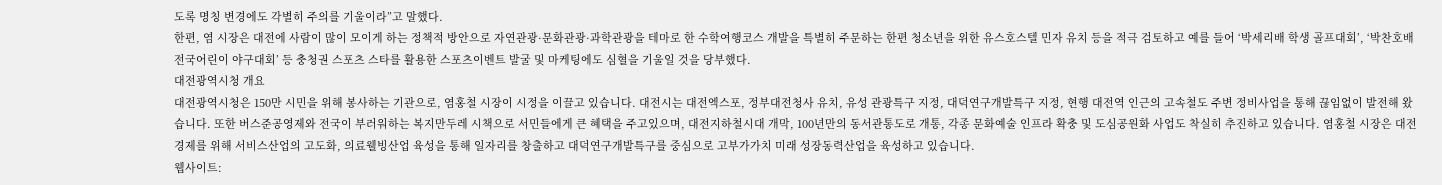도록 명칭 변경에도 각별히 주의를 기울이라”고 말했다.
한편, 염 시장은 대전에 사람이 많이 모이게 하는 정책적 방안으로 자연관광·문화관광·과학관광을 테마로 한 수학여행코스 개발을 특별히 주문하는 한편 청소년을 위한 유스호스텔 민자 유치 등을 적극 검토하고 예를 들어 ‘박세리배 학생 골프대회’, ‘박찬호배 전국어린이 야구대회’ 등 충청권 스포츠 스타를 활용한 스포츠이벤트 발굴 및 마케팅에도 심혈을 기울일 것을 당부했다.
대전광역시청 개요
대전광역시청은 150만 시민을 위해 봉사하는 기관으로, 염홍철 시장이 시정을 이끌고 있습니다. 대전시는 대전엑스포, 정부대전청사 유치, 유성 관광특구 지정, 대덕연구개발특구 지정, 현행 대전역 인근의 고속철도 주변 정비사업을 통해 끊임없이 발전해 왔습니다. 또한 버스준공영제와 전국이 부러워하는 복지만두레 시책으로 서민들에게 큰 혜택을 주고있으며, 대전지하철시대 개막, 100년만의 동서관통도로 개통, 각종 문화예술 인프라 확충 및 도심공원화 사업도 착실히 추진하고 있습니다. 염홍철 시장은 대전경제를 위해 서비스산업의 고도화, 의료웰빙산업 육성을 통해 일자리를 창출하고 대덕연구개발특구를 중심으로 고부가가치 미래 성장동력산업을 육성하고 있습니다.
웹사이트: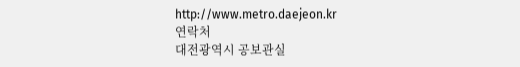http://www.metro.daejeon.kr
연락처
대전광역시 공보관실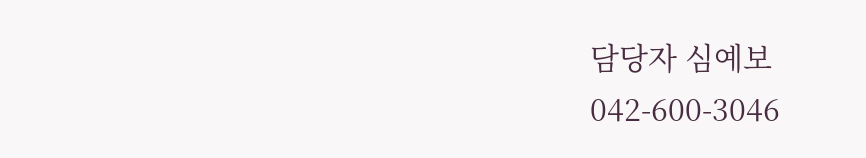담당자 심예보
042-600-3046